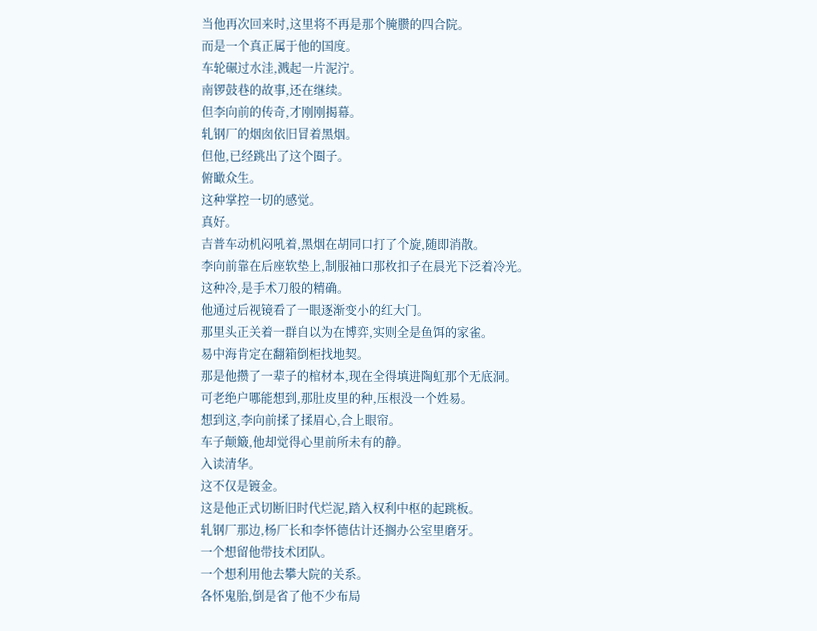当他再次回来时,这里将不再是那个腌臜的四合院。
而是一个真正属于他的国度。
车轮碾过水洼,溅起一片泥泞。
南锣鼓巷的故事,还在继续。
但李向前的传奇,才刚刚揭幕。
轧钢厂的烟囱依旧冒着黑烟。
但他,已经跳出了这个圈子。
俯瞰众生。
这种掌控一切的感觉。
真好。
吉普车动机闷吼着,黑烟在胡同口打了个旋,随即消散。
李向前靠在后座软垫上,制服袖口那枚扣子在晨光下泛着冷光。
这种冷,是手术刀般的精确。
他通过后视镜看了一眼逐渐变小的红大门。
那里头正关着一群自以为在博弈,实则全是鱼饵的家雀。
易中海肯定在翻箱倒柜找地契。
那是他攒了一辈子的棺材本,现在全得填进陶虹那个无底洞。
可老绝户哪能想到,那肚皮里的种,压根没一个姓易。
想到这,李向前揉了揉眉心,合上眼帘。
车子颠簸,他却觉得心里前所未有的静。
入读清华。
这不仅是镀金。
这是他正式切断旧时代烂泥,踏入权利中枢的起跳板。
轧钢厂那边,杨厂长和李怀德估计还搁办公室里磨牙。
一个想留他带技术团队。
一个想利用他去攀大院的关系。
各怀鬼胎,倒是省了他不少布局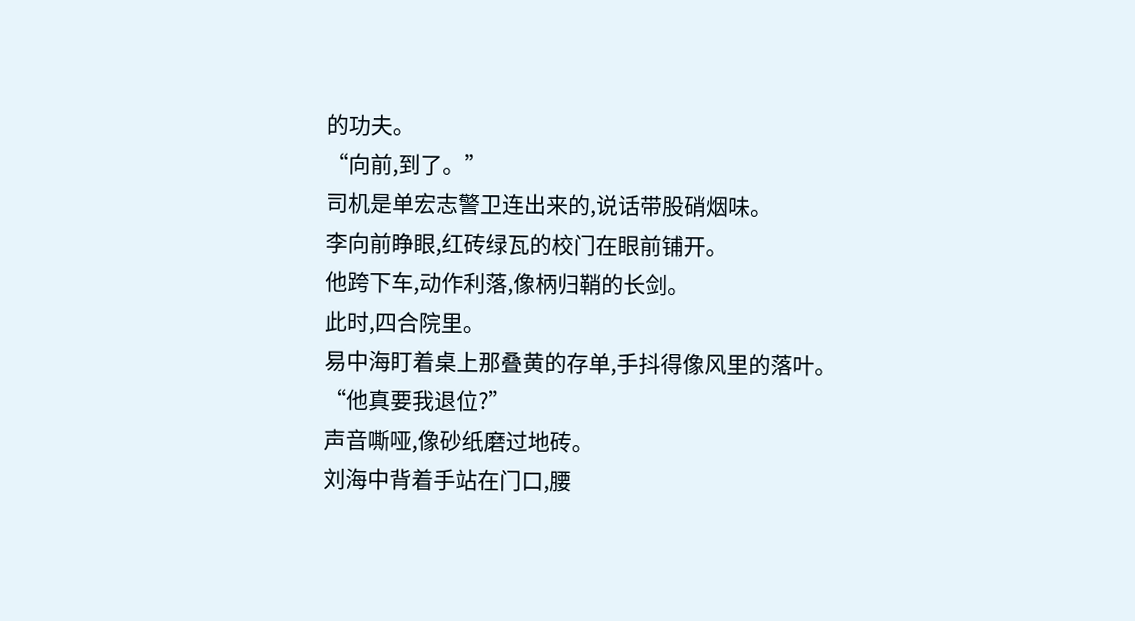的功夫。
“向前,到了。”
司机是单宏志警卫连出来的,说话带股硝烟味。
李向前睁眼,红砖绿瓦的校门在眼前铺开。
他跨下车,动作利落,像柄归鞘的长剑。
此时,四合院里。
易中海盯着桌上那叠黄的存单,手抖得像风里的落叶。
“他真要我退位?”
声音嘶哑,像砂纸磨过地砖。
刘海中背着手站在门口,腰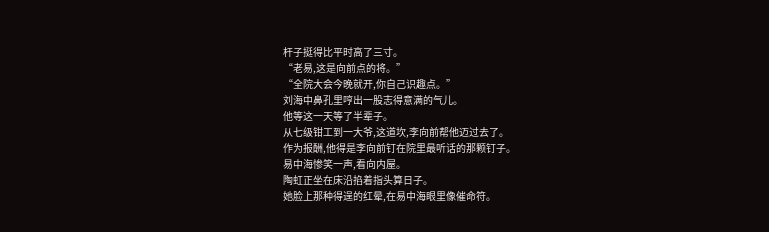杆子挺得比平时高了三寸。
“老易,这是向前点的将。”
“全院大会今晚就开,你自己识趣点。”
刘海中鼻孔里哼出一股志得意满的气儿。
他等这一天等了半辈子。
从七级钳工到一大爷,这道坎,李向前帮他迈过去了。
作为报酬,他得是李向前钉在院里最听话的那颗钉子。
易中海惨笑一声,看向内屋。
陶虹正坐在床沿掐着指头算日子。
她脸上那种得逞的红晕,在易中海眼里像催命符。